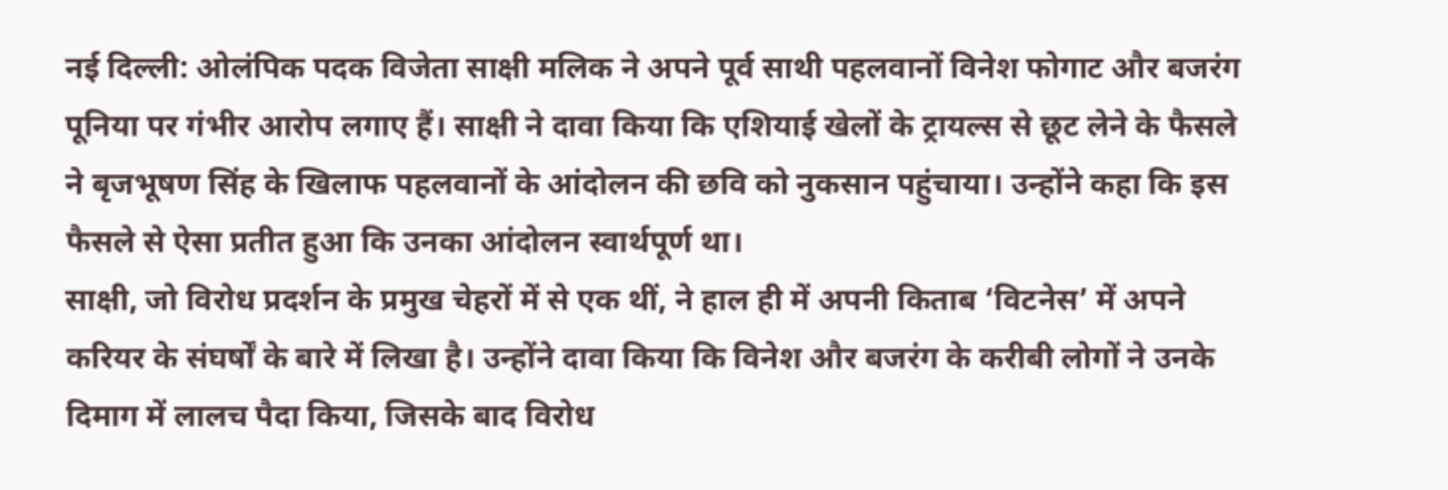नई दिल्ली: ओलंपिक पदक विजेता साक्षी मलिक ने अपने पूर्व साथी पहलवानों विनेश फोगाट और बजरंग पूनिया पर गंभीर आरोप लगाए हैं। साक्षी ने दावा किया कि एशियाई खेलों के ट्रायल्स से छूट लेने के फैसले ने बृजभूषण सिंह के खिलाफ पहलवानों के आंदोलन की छवि को नुकसान पहुंचाया। उन्होंने कहा कि इस फैसले से ऐसा प्रतीत हुआ कि उनका आंदोलन स्वार्थपूर्ण था।
साक्षी, जो विरोध प्रदर्शन के प्रमुख चेहरों में से एक थीं, ने हाल ही में अपनी किताब ‘विटनेस’ में अपने करियर के संघर्षों के बारे में लिखा है। उन्होंने दावा किया कि विनेश और बजरंग के करीबी लोगों ने उनके दिमाग में लालच पैदा किया, जिसके बाद विरोध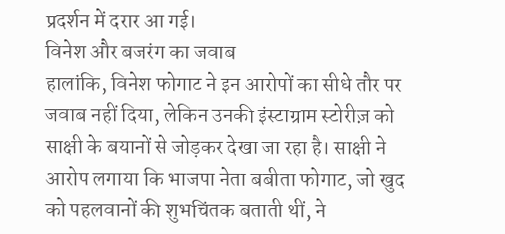प्रदर्शन में दरार आ गई।
विनेश और बजरंग का जवाब
हालांकि, विनेश फोगाट ने इन आरोपों का सीधे तौर पर जवाब नहीं दिया, लेकिन उनकी इंस्टाग्राम स्टोरीज़ को साक्षी के बयानों से जोड़कर देखा जा रहा है। साक्षी ने आरोप लगाया कि भाजपा नेता बबीता फोगाट, जो खुद को पहलवानों की शुभचिंतक बताती थीं, ने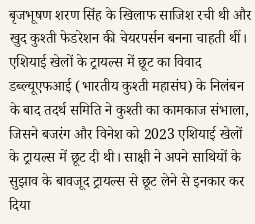बृजभूषण शरण सिंह के खिलाफ साजिश रची थी और खुद कुश्ती फेडरेशन की चेयरपर्सन बनना चाहती थीं।
एशियाई खेलों के ट्रायल्स में छूट का विवाद
डब्ल्यूएफआई (भारतीय कुश्ती महासंघ) के निलंबन के बाद तदर्थ समिति ने कुश्ती का कामकाज संभाला, जिसने बजरंग और विनेश को 2023 एशियाई खेलों के ट्रायल्स में छूट दी थी। साक्षी ने अपने साथियों के सुझाव के बावजूद ट्रायल्स से छूट लेने से इनकार कर दिया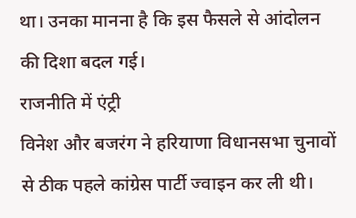था। उनका मानना है कि इस फैसले से आंदोलन की दिशा बदल गई।
राजनीति में एंट्री
विनेश और बजरंग ने हरियाणा विधानसभा चुनावों से ठीक पहले कांग्रेस पार्टी ज्वाइन कर ली थी।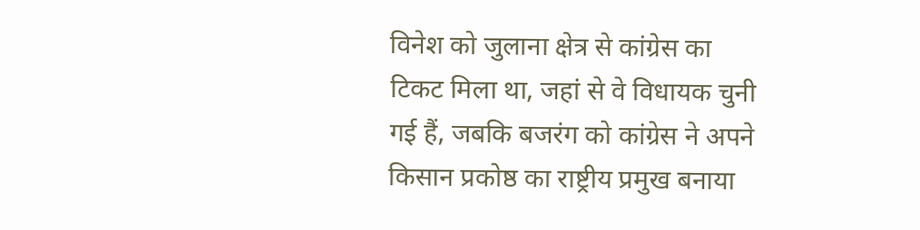विनेश को जुलाना क्षेत्र से कांग्रेस का टिकट मिला था, जहां से वे विधायक चुनी गई हैं, जबकि बजरंग को कांग्रेस ने अपने किसान प्रकोष्ठ का राष्ट्रीय प्रमुख बनाया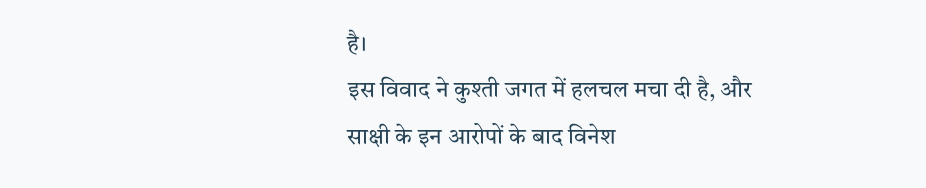है।
इस विवाद ने कुश्ती जगत में हलचल मचा दी है, और साक्षी के इन आरोपों के बाद विनेश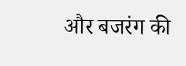और बजरंग की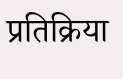प्रतिक्रिया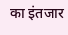का इंतजार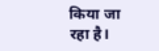किया जा रहा है।